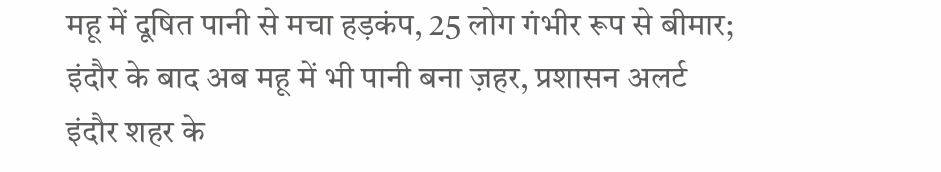महू में दूषित पानी से मचा हड़कंप, 25 लोग गंभीर रूप से बीमार; इंदौर के बाद अब महू में भी पानी बना ज़हर, प्रशासन अलर्ट
इंदौर शहर के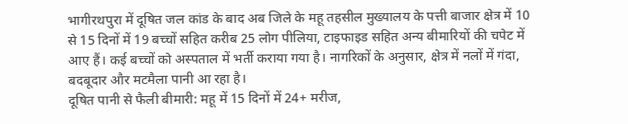भागीरथपुरा में दूषित जल कांड के बाद अब जिले के महू तहसील मुख्यालय के पत्ती बाजार क्षेत्र में 10 से 15 दिनों में 19 बच्चों सहित करीब 25 लोग पीलिया, टाइफाइड सहित अन्य बीमारियों की चपेट में आए हैं। कई बच्चों को अस्पताल में भर्ती कराया गया है। नागरिकों के अनुसार, क्षेत्र में नलों में गंदा, बदबूदार और मटमैला पानी आ रहा है।
दूषित पानी से फैली बीमारी: महू में 15 दिनों में 24+ मरीज,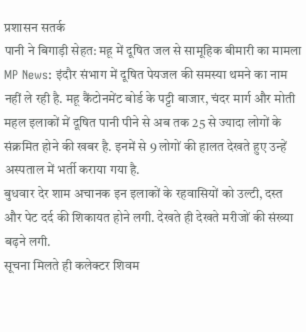प्रशासन सतर्क
पानी ने बिगाड़ी सेहत: महू में दूषित जल से सामूहिक बीमारी का मामला
MP News: इंदौर संभाग में दूषित पेयजल की समस्या थमने का नाम नहीं ले रही है. महू कैंटोनमेंट बोर्ड के पट्टी बाजार, चंदर मार्ग और मोती महल इलाकों में दूषित पानी पीने से अब तक 25 से ज्यादा लोगों के संक्रमित होने की खबर है. इनमें से 9 लोगों की हालत देखते हुए उन्हें अस्पताल में भर्ती कराया गया है.
बुधवार देर शाम अचानक इन इलाकों के रहवासियों को उल्टी, दस्त और पेट दर्द की शिकायत होने लगी. देखते ही देखते मरीजों की संख्या बढ़ने लगी.
सूचना मिलते ही कलेक्टर शिवम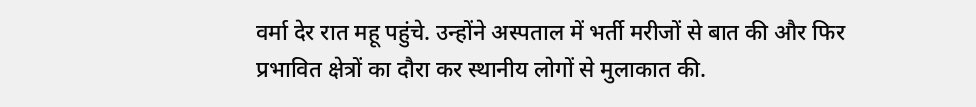वर्मा देर रात महू पहुंचे. उन्होंने अस्पताल में भर्ती मरीजों से बात की और फिर प्रभावित क्षेत्रों का दौरा कर स्थानीय लोगों से मुलाकात की.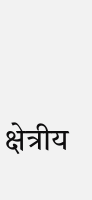क्षेत्रीय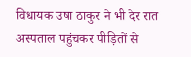विधायक उषा ठाकुर ने भी देर रात अस्पताल पहुंचकर पीड़ितों से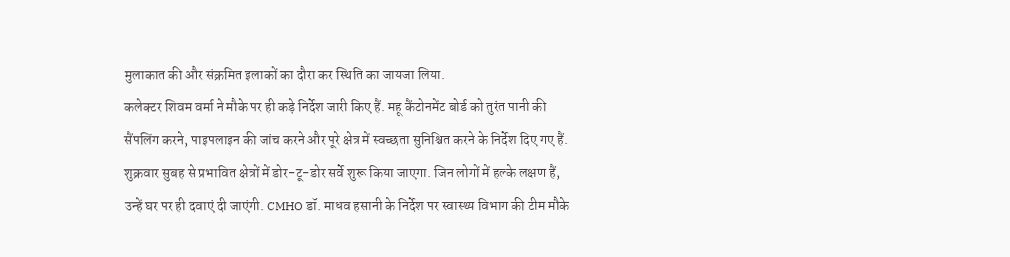मुलाकात की और संक्रमित इलाकों का दौरा कर स्थिति का जायजा लिया.
कलेक्टर शिवम वर्मा ने मौके पर ही कड़े निर्देश जारी किए हैं. महू कैंटोनमेंट बोर्ड को तुरंत पानी की सैंपलिंग करने, पाइपलाइन की जांच करने और पूरे क्षेत्र में स्वच्छता सुनिश्चित करने के निर्देश दिए गए हैं.
शुक्रवार सुबह से प्रभावित क्षेत्रों में डोर-टू-डोर सर्वे शुरू किया जाएगा. जिन लोगों में हल्के लक्षण हैं, उन्हें घर पर ही दवाएं दी जाएंगी. CMHO डॉ. माधव हसानी के निर्देश पर स्वास्थ्य विभाग की टीम मौके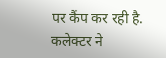पर कैंप कर रही है.
कलेक्टर ने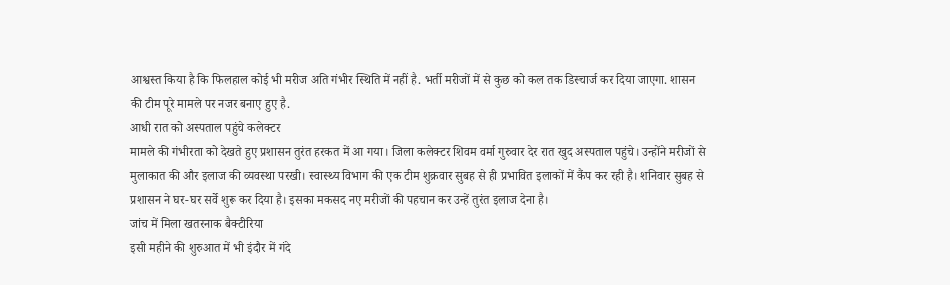आश्वस्त किया है कि फिलहाल कोई भी मरीज अति गंभीर स्थिति में नहीं है. भर्ती मरीजों में से कुछ को कल तक डिस्चार्ज कर दिया जाएगा. शासन की टीम पूरे मामले पर नजर बनाए हुए है.
आधी रात को अस्पताल पहुंचे कलेक्टर
मामले की गंभीरता को देखते हुए प्रशासन तुरंत हरकत में आ गया। जिला कलेक्टर शिवम वर्मा गुरुवार देर रात खुद अस्पताल पहुंचे। उन्होंने मरीजों से मुलाकात की और इलाज की व्यवस्था परखी। स्वास्थ्य विभाग की एक टीम शुक्रवार सुबह से ही प्रभावित इलाकों में कैंप कर रही है। शनिवार सुबह से प्रशासन ने घर-घर सर्वे शुरू कर दिया है। इसका मकसद नए मरीजों की पहचान कर उन्हें तुरंत इलाज देना है।
जांच में मिला खतरनाक बैक्टीरिया
इसी महीने की शुरुआत में भी इंदौर में गंदे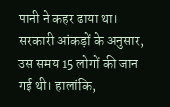पानी ने कहर ढाया था। सरकारी आंकड़ों के अनुसार, उस समय 15 लोगों की जान गई थी। हालांकि,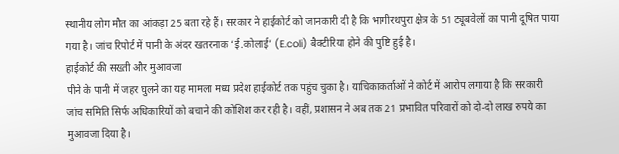स्थानीय लोग मौत का आंकड़ा 25 बता रहे हैं। सरकार ने हाईकोर्ट को जानकारी दी है कि भागीरथपुरा क्षेत्र के 51 ट्यूबवेलों का पानी दूषित पाया गया है। जांच रिपोर्ट में पानी के अंदर खतरनाक ‘ई.कोलाई’ (E.coli) बैक्टीरिया होने की पुष्टि हुई है।
हाईकोर्ट की सख्ती और मुआवजा
पीने के पानी में जहर घुलने का यह मामला मध्य प्रदेश हाईकोर्ट तक पहुंच चुका है। याचिकाकर्ताओं ने कोर्ट में आरोप लगाया है कि सरकारी जांच समिति सिर्फ अधिकारियों को बचाने की कोशिश कर रही है। वहीं, प्रशासन ने अब तक 21 प्रभावित परिवारों को दो-दो लाख रुपये का मुआवजा दिया है।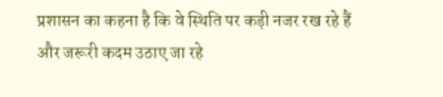प्रशासन का कहना है कि वे स्थिति पर कड़ी नजर रख रहे हैं और जरूरी कदम उठाए जा रहे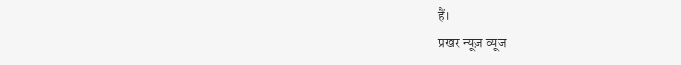हैं।
प्रखर न्यूज़ व्यूज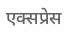एक्सप्रेस